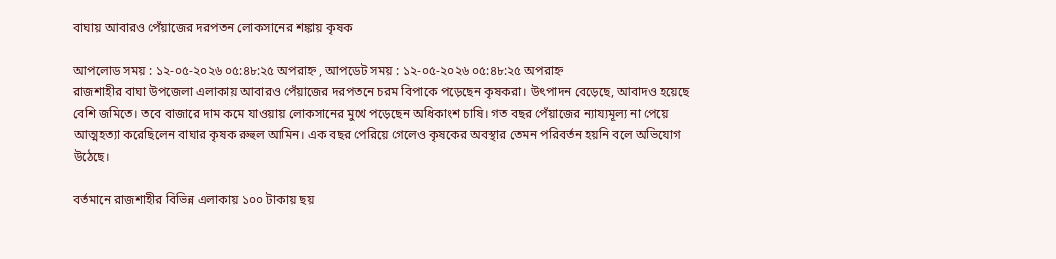বাঘায় আবারও পেঁয়াজের দরপতন লোকসানের শঙ্কায় কৃষক

আপলোড সময় : ১২-০৫-২০২৬ ০৫:৪৮:২৫ অপরাহ্ন , আপডেট সময় : ১২-০৫-২০২৬ ০৫:৪৮:২৫ অপরাহ্ন
রাজশাহীর বাঘা উপজেলা এলাকায় আবারও পেঁয়াজের দরপতনে চরম বিপাকে পড়েছেন কৃষকরা। উৎপাদন বেড়েছে, আবাদও হয়েছে বেশি জমিতে। তবে বাজারে দাম কমে যাওয়ায় লোকসানের মুখে পড়েছেন অধিকাংশ চাষি। গত বছর পেঁয়াজের ন্যায্যমূল্য না পেয়ে আত্মহত্যা করেছিলেন বাঘার কৃষক রুহুল আমিন। এক বছর পেরিয়ে গেলেও কৃষকের অবস্থার তেমন পরিবর্তন হয়নি বলে অভিযোগ উঠেছে।

বর্তমানে রাজশাহীর বিভিন্ন এলাকায় ১০০ টাকায় ছয়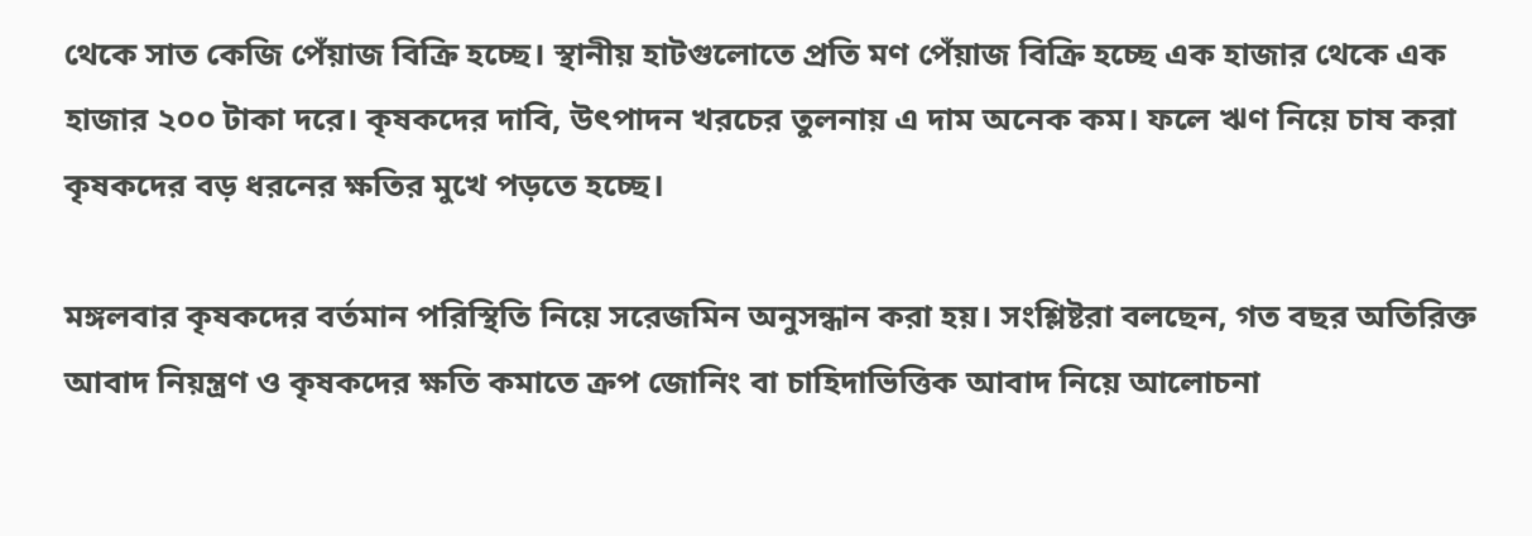থেকে সাত কেজি পেঁয়াজ বিক্রি হচ্ছে। স্থানীয় হাটগুলোতে প্রতি মণ পেঁয়াজ বিক্রি হচ্ছে এক হাজার থেকে এক হাজার ২০০ টাকা দরে। কৃষকদের দাবি, উৎপাদন খরচের তুলনায় এ দাম অনেক কম। ফলে ঋণ নিয়ে চাষ করা কৃষকদের বড় ধরনের ক্ষতির মুখে পড়তে হচ্ছে।

মঙ্গলবার কৃষকদের বর্তমান পরিস্থিতি নিয়ে সরেজমিন অনুসন্ধান করা হয়। সংশ্লিষ্টরা বলছেন, গত বছর অতিরিক্ত আবাদ নিয়ন্ত্রণ ও কৃষকদের ক্ষতি কমাতে ক্রপ জোনিং বা চাহিদাভিত্তিক আবাদ নিয়ে আলোচনা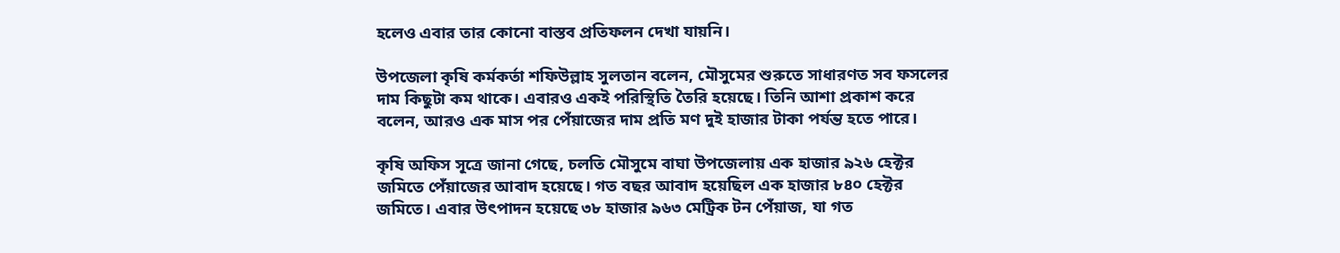হলেও এবার তার কোনো বাস্তব প্রতিফলন দেখা যায়নি।

উপজেলা কৃষি কর্মকর্তা শফিউল্লাহ সুলতান বলেন, মৌসুমের শুরুতে সাধারণত সব ফসলের দাম কিছুটা কম থাকে। এবারও একই পরিস্থিতি তৈরি হয়েছে। তিনি আশা প্রকাশ করে বলেন, আরও এক মাস পর পেঁয়াজের দাম প্রতি মণ দুই হাজার টাকা পর্যন্ত হতে পারে।

কৃষি অফিস সূত্রে জানা গেছে, চলতি মৌসুমে বাঘা উপজেলায় এক হাজার ৯২৬ হেক্টর জমিতে পেঁয়াজের আবাদ হয়েছে। গত বছর আবাদ হয়েছিল এক হাজার ৮৪০ হেক্টর জমিতে। এবার উৎপাদন হয়েছে ৩৮ হাজার ৯৬৩ মেট্রিক টন পেঁয়াজ, যা গত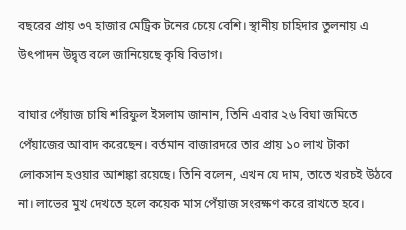বছরের প্রায় ৩৭ হাজার মেট্রিক টনের চেয়ে বেশি। স্থানীয় চাহিদার তুলনায় এ উৎপাদন উদ্বৃত্ত বলে জানিয়েছে কৃষি বিভাগ।

বাঘার পেঁয়াজ চাষি শরিফুল ইসলাম জানান, তিনি এবার ২৬ বিঘা জমিতে পেঁয়াজের আবাদ করেছেন। বর্তমান বাজারদরে তার প্রায় ১০ লাখ টাকা লোকসান হওয়ার আশঙ্কা রয়েছে। তিনি বলেন, এখন যে দাম, তাতে খরচই উঠবে না। লাভের মুখ দেখতে হলে কয়েক মাস পেঁয়াজ সংরক্ষণ করে রাখতে হবে।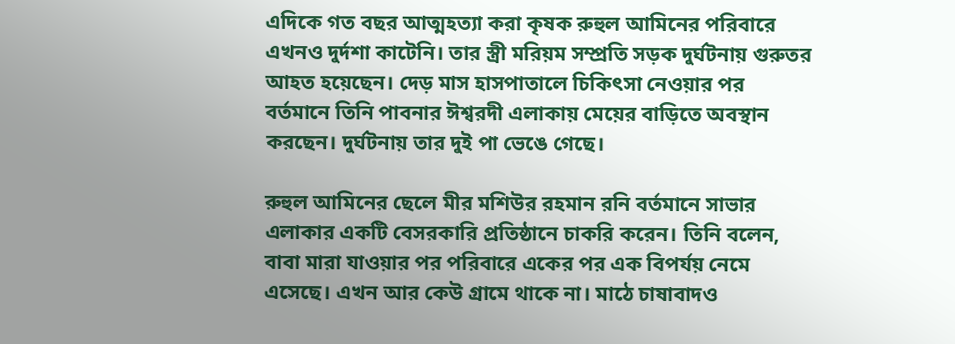এদিকে গত বছর আত্মহত্যা করা কৃষক রুহুল আমিনের পরিবারে এখনও দুর্দশা কাটেনি। তার স্ত্রী মরিয়ম সম্প্রতি সড়ক দুর্ঘটনায় গুরুতর আহত হয়েছেন। দেড় মাস হাসপাতালে চিকিৎসা নেওয়ার পর বর্তমানে তিনি পাবনার ঈশ্বরদী এলাকায় মেয়ের বাড়িতে অবস্থান করছেন। দুর্ঘটনায় তার দুই পা ভেঙে গেছে।

রুহুল আমিনের ছেলে মীর মশিউর রহমান রনি বর্তমানে সাভার এলাকার একটি বেসরকারি প্রতিষ্ঠানে চাকরি করেন। তিনি বলেন, বাবা মারা যাওয়ার পর পরিবারে একের পর এক বিপর্যয় নেমে এসেছে। এখন আর কেউ গ্রামে থাকে না। মাঠে চাষাবাদও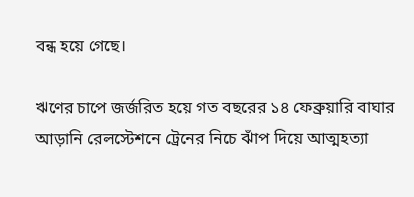বন্ধ হয়ে গেছে।

ঋণের চাপে জর্জরিত হয়ে গত বছরের ১৪ ফেব্রুয়ারি বাঘার আড়ানি রেলস্টেশনে ট্রেনের নিচে ঝাঁপ দিয়ে আত্মহত্যা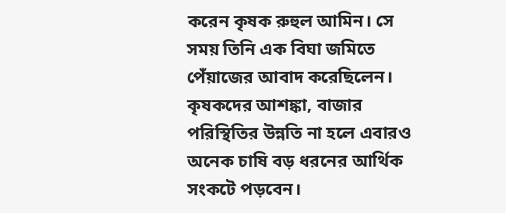করেন কৃষক রুহুল আমিন। সে সময় তিনি এক বিঘা জমিতে পেঁয়াজের আবাদ করেছিলেন। কৃষকদের আশঙ্কা, বাজার পরিস্থিতির উন্নতি না হলে এবারও অনেক চাষি বড় ধরনের আর্থিক সংকটে পড়বেন।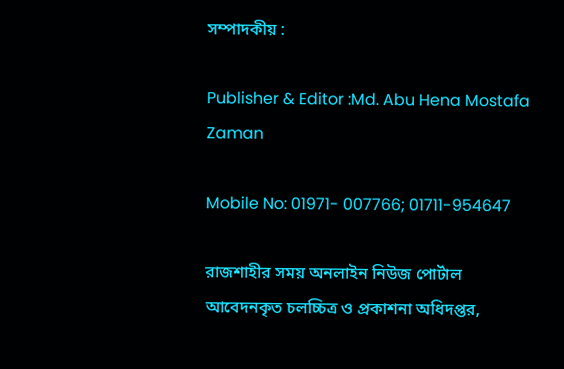সম্পাদকীয় :

Publisher & Editor :Md. Abu Hena Mostafa Zaman

Mobile No: 01971- 007766; 01711-954647

রাজশাহীর সময় অনলাইন নিউজ পোর্টাল আবেদনকৃত চলচ্চিত্র ও প্রকাশনা অধিদপ্তর,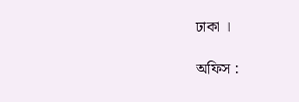ঢাকা ।

অফিস :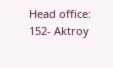Head office: 152- Aktroy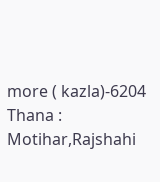more ( kazla)-6204 Thana : Motihar,Rajshahi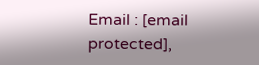Email : [email protected],